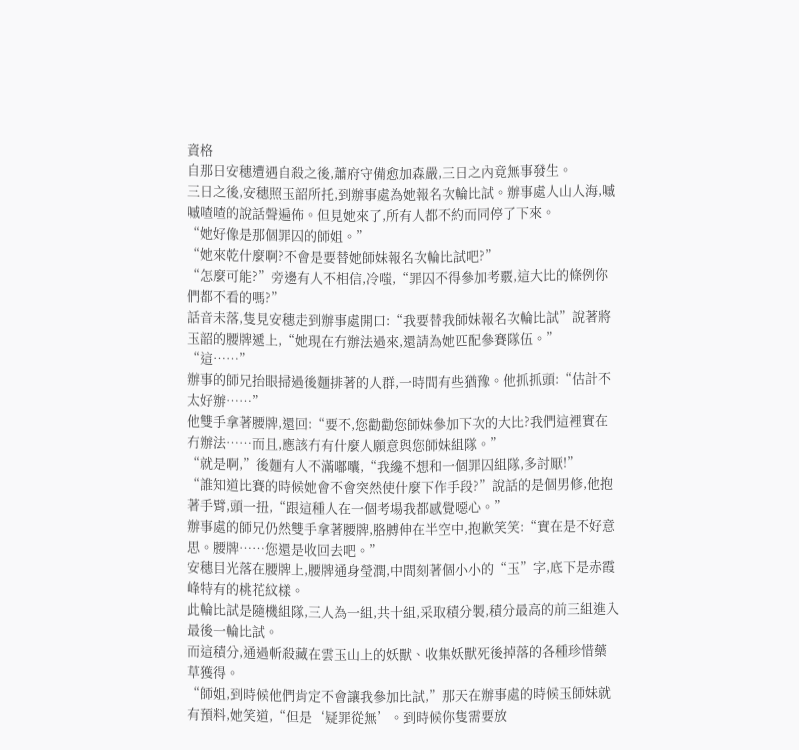資格
自那日安穗遭遇自殺之後,蕭府守備愈加森嚴,三日之內竟無事發生。
三日之後,安穗照玉韶所托,到辦事處為她報名次輪比試。辦事處人山人海,嘁嘁喳喳的說話聲遍佈。但見她來了,所有人都不約而同停了下來。
“她好像是那個罪囚的師姐。”
“她來乾什麼啊?不會是要替她師妹報名次輪比試吧?”
“怎麼可能?”旁邊有人不相信,冷嗤,“罪囚不得參加考覈,這大比的條例你們都不看的嗎?”
話音未落,隻見安穗走到辦事處開口:“我要替我師妹報名次輪比試”說著將玉韶的腰牌遞上,“她現在冇辦法過來,還請為她匹配參賽隊伍。”
“這……”
辦事的師兄抬眼掃過後麵排著的人群,一時間有些猶豫。他抓抓頭:“估計不太好辦……”
他雙手拿著腰牌,還回:“要不,您勸勸您師妹參加下次的大比?我們這裡實在冇辦法……而且,應該冇有什麼人願意與您師妹組隊。”
“就是啊,”後麵有人不滿嘟囔,“我纔不想和一個罪囚組隊,多討厭!”
“誰知道比賽的時候她會不會突然使什麼下作手段?”說話的是個男修,他抱著手臂,頭一扭,“跟這種人在一個考場我都感覺噁心。”
辦事處的師兄仍然雙手拿著腰牌,胳膊伸在半空中,抱歉笑笑:“實在是不好意思。腰牌……您還是收回去吧。”
安穗目光落在腰牌上,腰牌通身瑩潤,中間刻著個小小的“玉”字,底下是赤霞峰特有的桃花紋樣。
此輪比試是隨機組隊,三人為一組,共十組,采取積分製,積分最高的前三組進入最後一輪比試。
而這積分,通過斬殺藏在雲玉山上的妖獸、收集妖獸死後掉落的各種珍惜藥草獲得。
“師姐,到時候他們肯定不會讓我參加比試,”那天在辦事處的時候玉師妹就有預料,她笑道,“但是‘疑罪從無’。到時候你隻需要放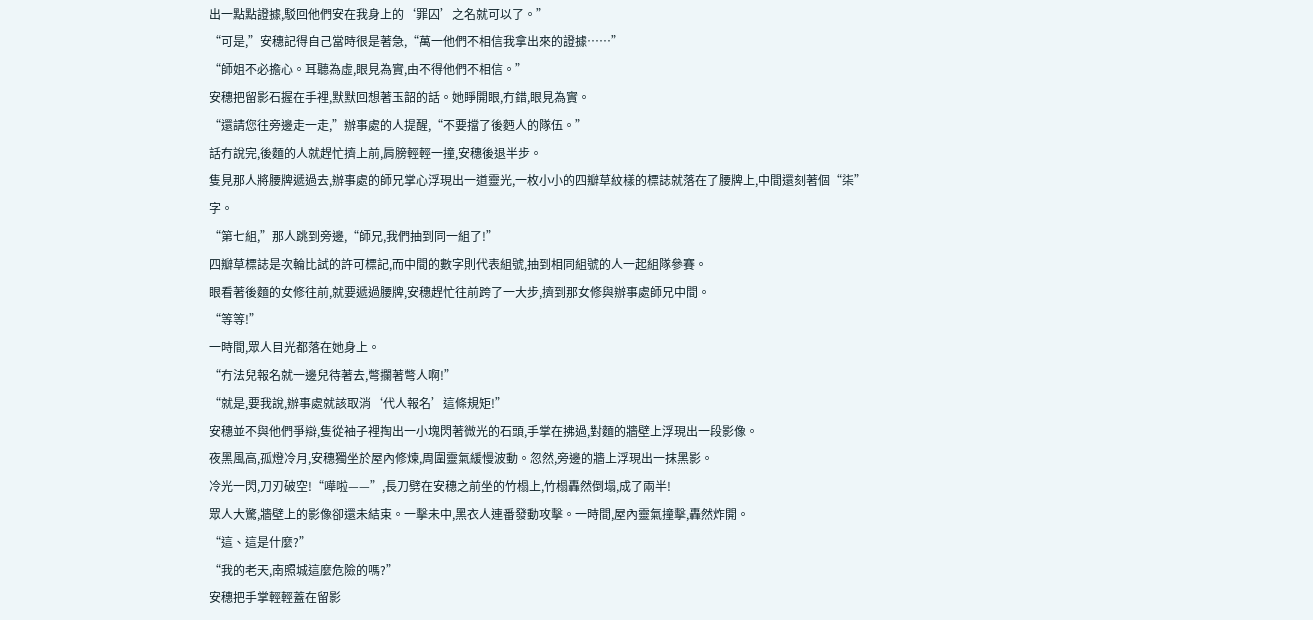出一點點證據,駁回他們安在我身上的‘罪囚’之名就可以了。”
“可是,”安穗記得自己當時很是著急,“萬一他們不相信我拿出來的證據……”
“師姐不必擔心。耳聽為虛,眼見為實,由不得他們不相信。”
安穗把留影石握在手裡,默默回想著玉韶的話。她睜開眼,冇錯,眼見為實。
“還請您往旁邊走一走,”辦事處的人提醒,“不要擋了後麪人的隊伍。”
話冇說完,後麵的人就趕忙擠上前,肩膀輕輕一撞,安穗後退半步。
隻見那人將腰牌遞過去,辦事處的師兄掌心浮現出一道靈光,一枚小小的四瓣草紋樣的標誌就落在了腰牌上,中間還刻著個“柒”字。
“第七組,”那人跳到旁邊,“師兄,我們抽到同一組了!”
四瓣草標誌是次輪比試的許可標記,而中間的數字則代表組號,抽到相同組號的人一起組隊參賽。
眼看著後麵的女修往前,就要遞過腰牌,安穗趕忙往前跨了一大步,擠到那女修與辦事處師兄中間。
“等等!”
一時間,眾人目光都落在她身上。
“冇法兒報名就一邊兒待著去,彆攔著彆人啊!”
“就是,要我說,辦事處就該取消‘代人報名’這條規矩!”
安穗並不與他們爭辯,隻從袖子裡掏出一小塊閃著微光的石頭,手掌在拂過,對麵的牆壁上浮現出一段影像。
夜黑風高,孤燈冷月,安穗獨坐於屋內修煉,周圍靈氣緩慢波動。忽然,旁邊的牆上浮現出一抹黑影。
冷光一閃,刀刃破空!“嘩啦——”,長刀劈在安穗之前坐的竹榻上,竹榻轟然倒塌,成了兩半!
眾人大驚,牆壁上的影像卻還未結束。一擊未中,黑衣人連番發動攻擊。一時間,屋內靈氣撞擊,轟然炸開。
“這、這是什麼?”
“我的老天,南照城這麼危險的嗎?”
安穗把手掌輕輕蓋在留影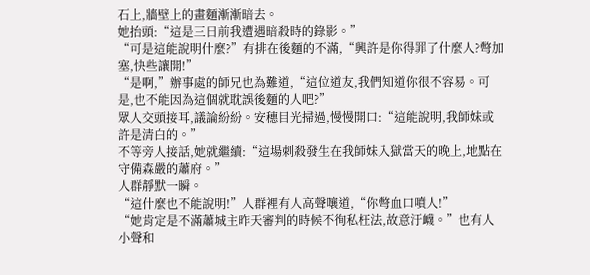石上,牆壁上的畫麵漸漸暗去。
她抬頭:“這是三日前我遭遇暗殺時的錄影。”
“可是這能說明什麼?”有排在後麵的不滿,“興許是你得罪了什麼人?彆加塞,快些讓開!”
“是啊,”辦事處的師兄也為難道,“這位道友,我們知道你很不容易。可是,也不能因為這個就耽誤後麵的人吧?”
眾人交頭接耳,議論紛紛。安穗目光掃過,慢慢開口:“這能說明,我師妹或許是清白的。”
不等旁人接話,她就繼續:“這場刺殺發生在我師妹入獄當天的晚上,地點在守備森嚴的蕭府。”
人群靜默一瞬。
“這什麼也不能說明!”人群裡有人高聲嚷道,“你彆血口噴人!”
“她肯定是不滿蕭城主昨天審判的時候不徇私枉法,故意汙衊。”也有人小聲和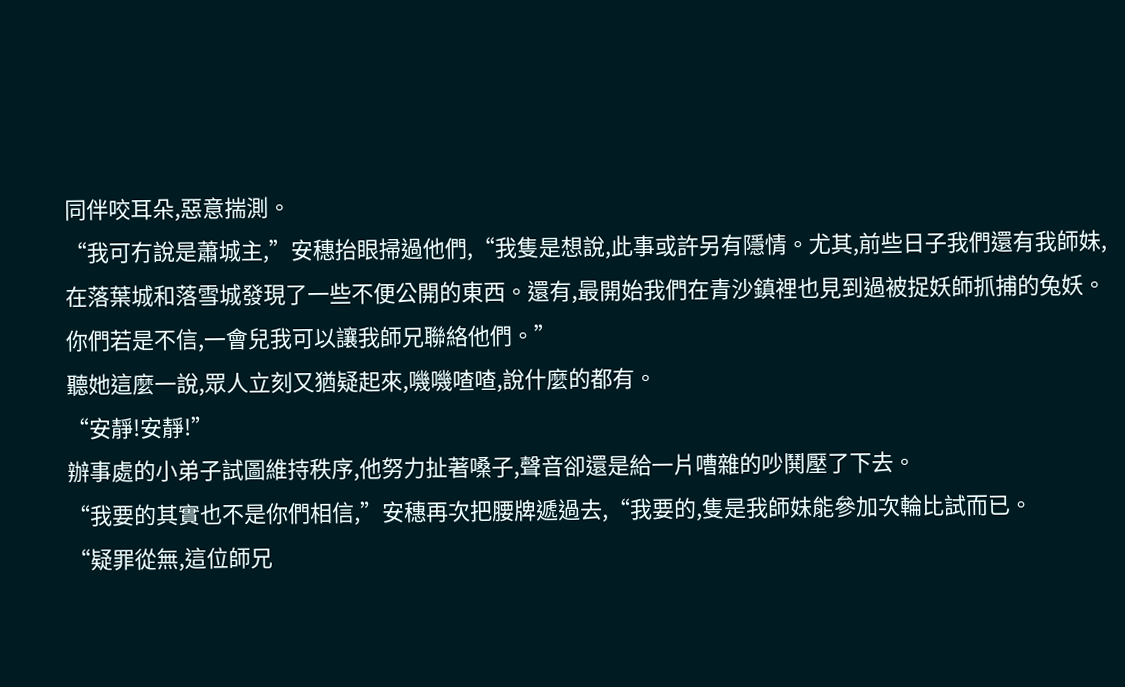同伴咬耳朵,惡意揣測。
“我可冇說是蕭城主,”安穗抬眼掃過他們,“我隻是想說,此事或許另有隱情。尤其,前些日子我們還有我師妹,在落葉城和落雪城發現了一些不便公開的東西。還有,最開始我們在青沙鎮裡也見到過被捉妖師抓捕的兔妖。你們若是不信,一會兒我可以讓我師兄聯絡他們。”
聽她這麼一說,眾人立刻又猶疑起來,嘰嘰喳喳,說什麼的都有。
“安靜!安靜!”
辦事處的小弟子試圖維持秩序,他努力扯著嗓子,聲音卻還是給一片嘈雜的吵鬨壓了下去。
“我要的其實也不是你們相信,”安穗再次把腰牌遞過去,“我要的,隻是我師妹能參加次輪比試而已。
“疑罪從無,這位師兄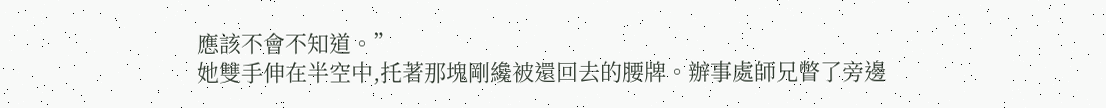應該不會不知道。”
她雙手伸在半空中,托著那塊剛纔被還回去的腰牌。辦事處師兄瞥了旁邊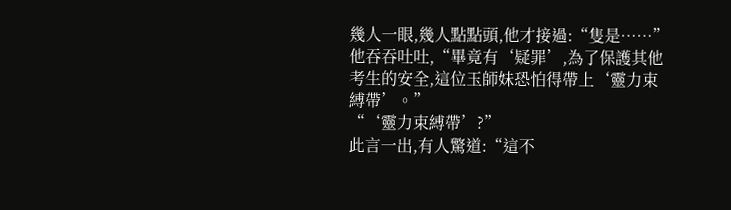幾人一眼,幾人點點頭,他才接過:“隻是……”他吞吞吐吐,“畢竟有‘疑罪’,為了保護其他考生的安全,這位玉師妹恐怕得帶上‘靈力束縛帶’。”
“‘靈力束縛帶’?”
此言一出,有人驚道:“這不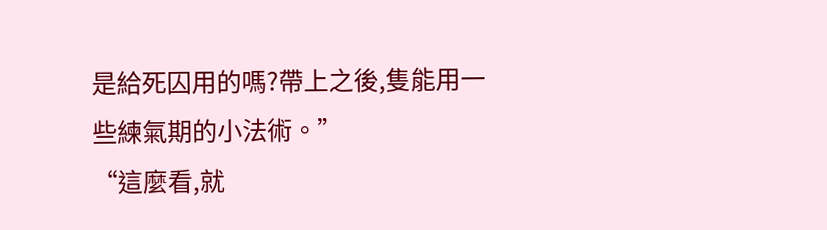是給死囚用的嗎?帶上之後,隻能用一些練氣期的小法術。”
“這麼看,就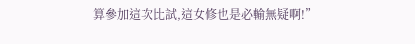算參加這次比試,這女修也是必輸無疑啊!”